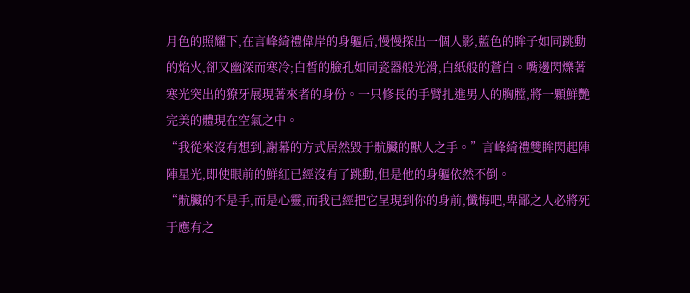月色的照耀下,在言峰綺禮偉岸的身軀后,慢慢探出一個人影,藍色的眸子如同跳動的焰火,卻又幽深而寒冷;白皙的臉孔如同瓷器般光滑,白紙般的蒼白。嘴邊閃爍著寒光突出的獠牙展現著來者的身份。一只修長的手臂扎進男人的胸膛,將一顆鮮艷完美的體現在空氣之中。
“我從來沒有想到,謝幕的方式居然毀于骯臟的獸人之手。”言峰綺禮雙眸閃起陣陣星光,即使眼前的鮮紅已經沒有了跳動,但是他的身軀依然不倒。
“骯臟的不是手,而是心靈,而我已經把它呈現到你的身前,懺悔吧,卑鄙之人必將死于應有之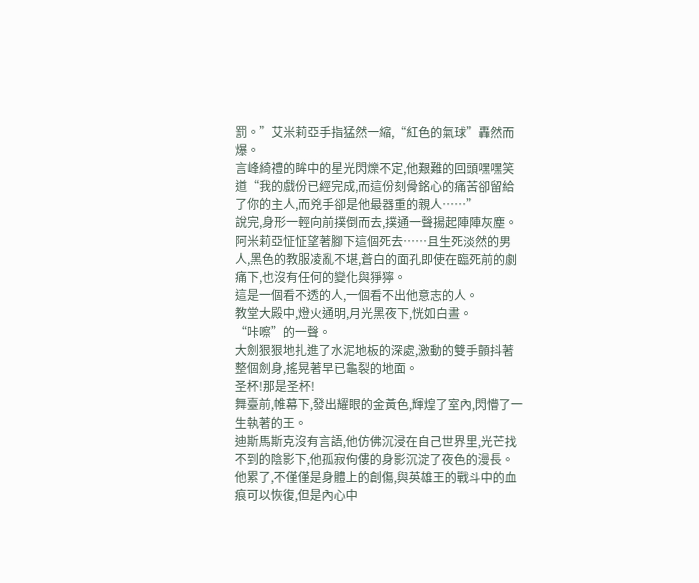罰。”艾米莉亞手指猛然一縮,“紅色的氣球”轟然而爆。
言峰綺禮的眸中的星光閃爍不定,他艱難的回頭嘿嘿笑道“我的戲份已經完成,而這份刻骨銘心的痛苦卻留給了你的主人,而兇手卻是他最器重的親人……”
說完,身形一輕向前撲倒而去,撲通一聲揚起陣陣灰塵。
阿米莉亞怔怔望著腳下這個死去……且生死淡然的男人,黑色的教服凌亂不堪,蒼白的面孔即使在臨死前的劇痛下,也沒有任何的變化與猙獰。
這是一個看不透的人,一個看不出他意志的人。
教堂大殿中,燈火通明,月光黑夜下,恍如白晝。
“咔嚓”的一聲。
大劍狠狠地扎進了水泥地板的深處,激動的雙手顫抖著整個劍身,搖晃著早已龜裂的地面。
圣杯!那是圣杯!
舞臺前,帷幕下,發出耀眼的金黃色,輝煌了室內,閃懵了一生執著的王。
迪斯馬斯克沒有言語,他仿佛沉浸在自己世界里,光芒找不到的陰影下,他孤寂佝僂的身影沉淀了夜色的漫長。
他累了,不僅僅是身體上的創傷,與英雄王的戰斗中的血痕可以恢復,但是內心中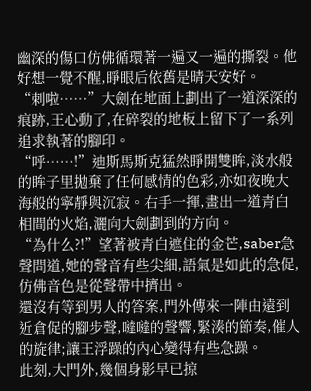幽深的傷口仿佛循環著一遍又一遍的撕裂。他好想一覺不醒,睜眼后依舊是晴天安好。
“刺啦……”大劍在地面上劃出了一道深深的痕跡,王心動了,在碎裂的地板上留下了一系列追求執著的腳印。
“呼……!”迪斯馬斯克猛然睜開雙眸,淡水般的眸子里拋棄了任何感情的色彩,亦如夜晚大海般的寧靜與沉寂。右手一揮,畫出一道青白相間的火焰,灑向大劍劃到的方向。
“為什么?!”望著被青白遮住的金芒,saber急聲問道,她的聲音有些尖細,語氣是如此的急促,仿佛音色是從聲帶中擠出。
還沒有等到男人的答案,門外傳來一陣由遠到近倉促的腳步聲,噠噠的聲響,緊湊的節奏,催人的旋律;讓王浮躁的內心變得有些急躁。
此刻,大門外,幾個身影早已掠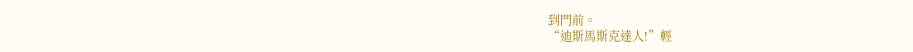到門前。
“迪斯馬斯克達人!”輕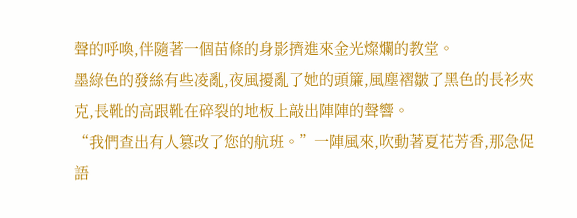聲的呼喚,伴隨著一個苗條的身影擠進來金光燦爛的教堂。
墨綠色的發絲有些凌亂,夜風擾亂了她的頭簾,風塵褶皺了黑色的長衫夾克,長靴的高跟靴在碎裂的地板上敲出陣陣的聲響。
“我們查出有人篡改了您的航班。”一陣風來,吹動著夏花芳香,那急促語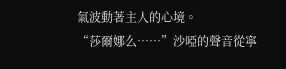氣波動著主人的心境。
“莎爾娜么……”沙啞的聲音從寧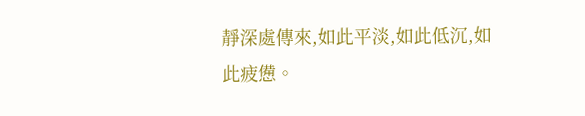靜深處傳來,如此平淡,如此低沉,如此疲憊。